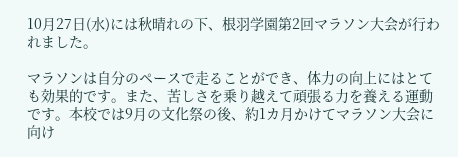10月27日(水)には秋晴れの下、根羽学園第2回マラソン大会が行われました。

マラソンは自分のペースで走ることができ、体力の向上にはとても効果的です。また、苦しさを乗り越えて頑張る力を養える運動です。本校では9月の文化祭の後、約1カ月かけてマラソン大会に向け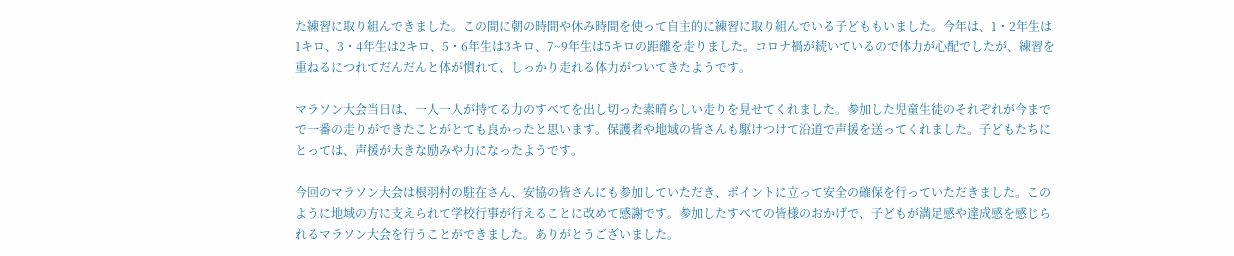た練習に取り組んできました。この間に朝の時間や休み時間を使って自主的に練習に取り組んでいる子どももいました。今年は、1・2年生は1キロ、3・4年生は2キロ、5・6年生は3キロ、7~9年生は5キロの距離を走りました。コロナ禍が続いているので体力が心配でしたが、練習を重ねるにつれてだんだんと体が慣れて、しっかり走れる体力がついてきたようです。

マラソン大会当日は、一人一人が持てる力のすべてを出し切った素晴らしい走りを見せてくれました。参加した児童生徒のそれぞれが今までで一番の走りができたことがとても良かったと思います。保護者や地域の皆さんも駆けつけて沿道で声援を送ってくれました。子どもたちにとっては、声援が大きな励みや力になったようです。

今回のマラソン大会は根羽村の駐在さん、安協の皆さんにも参加していただき、ポイントに立って安全の確保を行っていただきました。このように地域の方に支えられて学校行事が行えることに改めて感謝です。参加したすべての皆様のおかげで、子どもが満足感や達成感を感じられるマラソン大会を行うことができました。ありがとうございました。